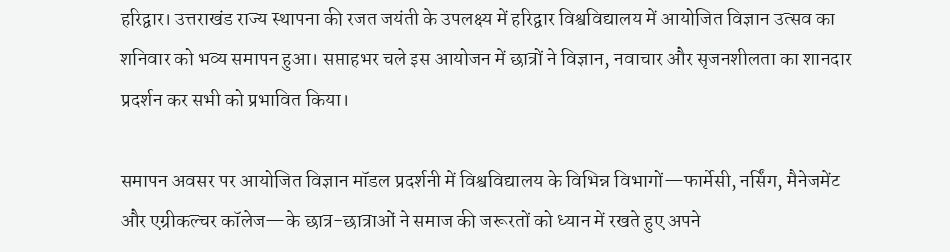हरिद्वार। उत्तराखंड राज्य स्थापना की रजत जयंती के उपलक्ष्य में हरिद्वार विश्वविद्यालय में आयोजित विज्ञान उत्सव का शनिवार को भव्य समापन हुआ। सप्ताहभर चले इस आयोजन में छात्रों ने विज्ञान, नवाचार और सृजनशीलता का शानदार प्रदर्शन कर सभी को प्रभावित किया।

समापन अवसर पर आयोजित विज्ञान मॉडल प्रदर्शनी में विश्वविद्यालय के विभिन्न विभागों—फार्मेसी, नर्सिंग, मैनेजमेंट और एग्रीकल्चर कॉलेज—के छात्र-छात्राओं ने समाज की जरूरतों को ध्यान में रखते हुए अपने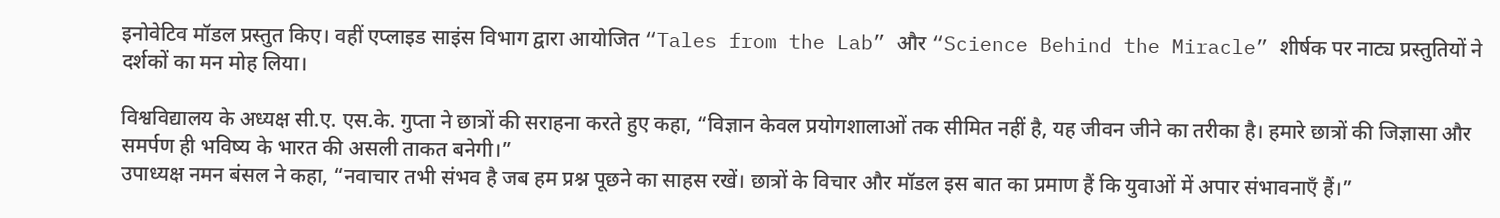इनोवेटिव मॉडल प्रस्तुत किए। वहीं एप्लाइड साइंस विभाग द्वारा आयोजित “Tales from the Lab” और “Science Behind the Miracle” शीर्षक पर नाट्य प्रस्तुतियों ने दर्शकों का मन मोह लिया।

विश्वविद्यालय के अध्यक्ष सी.ए. एस.के. गुप्ता ने छात्रों की सराहना करते हुए कहा, “विज्ञान केवल प्रयोगशालाओं तक सीमित नहीं है, यह जीवन जीने का तरीका है। हमारे छात्रों की जिज्ञासा और समर्पण ही भविष्य के भारत की असली ताकत बनेगी।”
उपाध्यक्ष नमन बंसल ने कहा, “नवाचार तभी संभव है जब हम प्रश्न पूछने का साहस रखें। छात्रों के विचार और मॉडल इस बात का प्रमाण हैं कि युवाओं में अपार संभावनाएँ हैं।”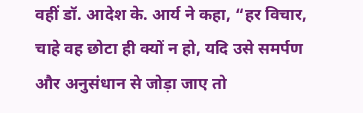वहीं डॉ. आदेश के. आर्य ने कहा, “हर विचार, चाहे वह छोटा ही क्यों न हो, यदि उसे समर्पण और अनुसंधान से जोड़ा जाए तो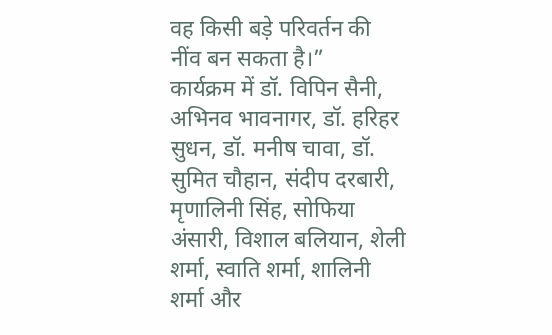वह किसी बड़े परिवर्तन की नींव बन सकता है।”
कार्यक्रम में डॉ. विपिन सैनी, अभिनव भावनागर, डॉ. हरिहर सुधन, डॉ. मनीष चावा, डॉ. सुमित चौहान, संदीप दरबारी, मृणालिनी सिंह, सोफिया अंसारी, विशाल बलियान, शेली शर्मा, स्वाति शर्मा, शालिनी शर्मा और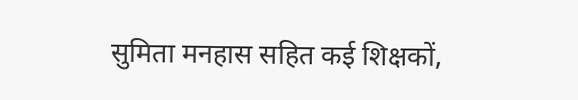सुमिता मनहास सहित कई शिक्षकों,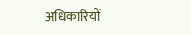अधिकारियों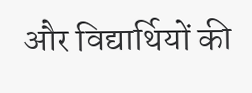और विद्यार्थियों की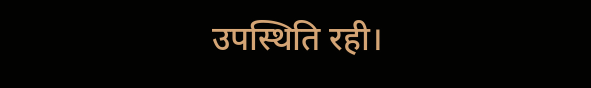उपस्थिति रही।